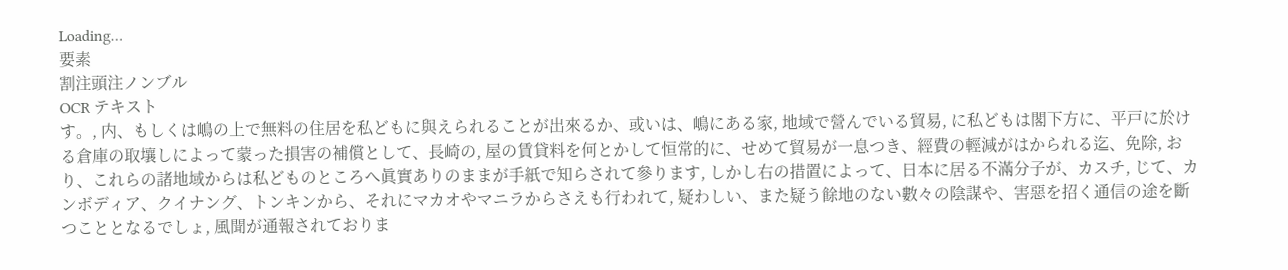Loading…
要素
割注頭注ノンブル
OCR テキスト
す。, 内、もしくは嶋の上で無料の住居を私どもに與えられることが出來るか、或いは、嶋にある家, 地域で營んでいる貿易, に私どもは閣下方に、平戸に於ける倉庫の取壤しによって蒙った損害の補償として、長崎の, 屋の賃貸料を何とかして恒常的に、せめて貿易が一息つき、經費の輕減がはかられる迄、免除, おり、これらの諸地域からは私どものところへ眞實ありのままが手紙で知らされて參ります, しかし右の措置によって、日本に居る不滿分子が、カスチ, じて、カンボディア、クイナング、トンキンから、それにマカオやマニラからさえも行われて, 疑わしい、また疑う餘地のない數々の陰謀や、害惡を招く通信の途を斷つこととなるでしょ, 風聞が通報されておりま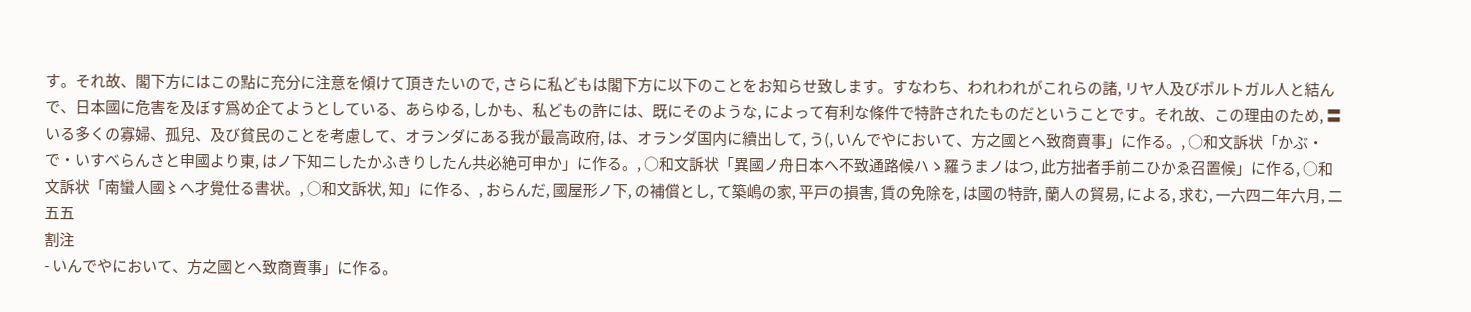す。それ故、閣下方にはこの點に充分に注意を傾けて頂きたいので, さらに私どもは閣下方に以下のことをお知らせ致します。すなわち、われわれがこれらの諸, リヤ人及びポルトガル人と結んで、日本國に危害を及ぼす爲め企てようとしている、あらゆる, しかも、私どもの許には、既にそのような, によって有利な條件で特許されたものだということです。それ故、この理由のため, 〓いる多くの寡婦、孤兒、及び貧民のことを考慮して、オランダにある我が最高政府, は、オランダ国内に續出して, う(, いんでやにおいて、方之國とへ致商賣事」に作る。, ○和文訴状「かぶ・で・いすべらんさと申國より東, はノ下知ニしたかふきりしたん共必絶可申か」に作る。, ○和文訴状「異國ノ舟日本へ不致通路候ハゝ羅うまノはつ, 此方拙者手前ニひかゑ召置候」に作る, ○和文訴状「南蠻人國〻へ才覺仕る書状。, ○和文訴状, 知」に作る、, おらんだ, 國屋形ノ下, の補償とし, て築嶋の家, 平戸の損害, 賃の免除を, は國の特許, 蘭人の貿易, による, 求む, 一六四二年六月, 二五五
割注
- いんでやにおいて、方之國とへ致商賣事」に作る。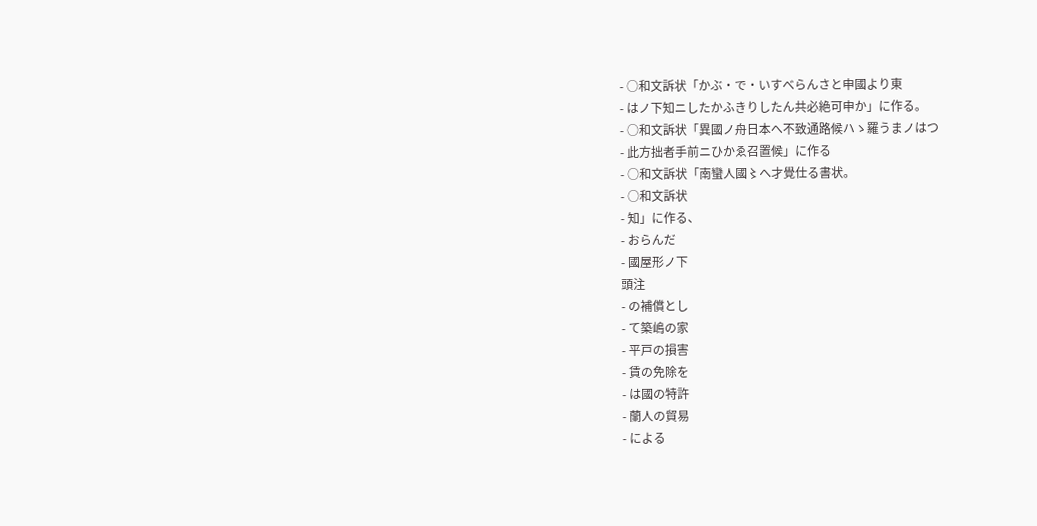- ○和文訴状「かぶ・で・いすべらんさと申國より東
- はノ下知ニしたかふきりしたん共必絶可申か」に作る。
- ○和文訴状「異國ノ舟日本へ不致通路候ハゝ羅うまノはつ
- 此方拙者手前ニひかゑ召置候」に作る
- ○和文訴状「南蠻人國〻へ才覺仕る書状。
- ○和文訴状
- 知」に作る、
- おらんだ
- 國屋形ノ下
頭注
- の補償とし
- て築嶋の家
- 平戸の損害
- 賃の免除を
- は國の特許
- 蘭人の貿易
- による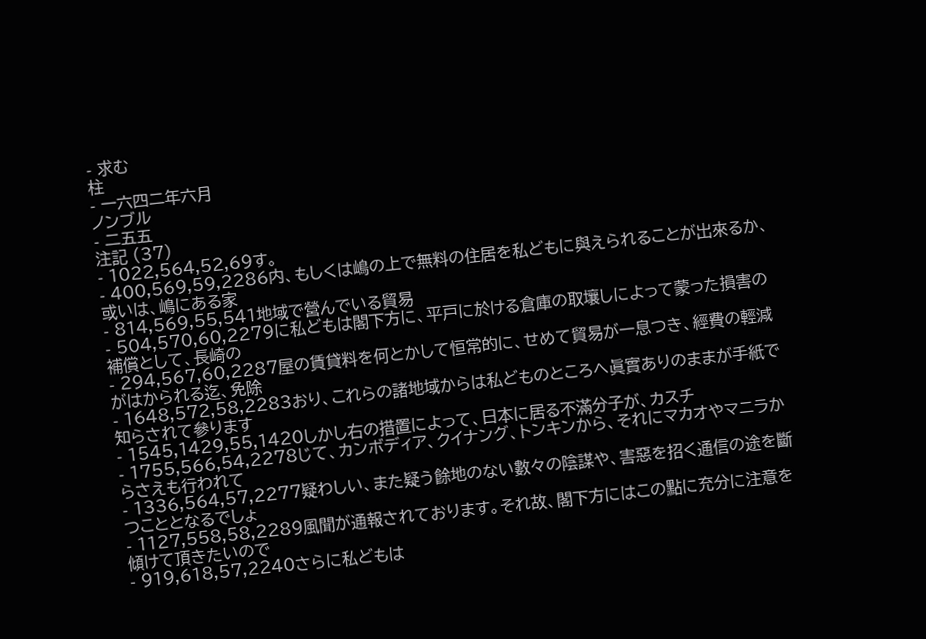- 求む
柱
- 一六四二年六月
ノンブル
- 二五五
注記 (37)
- 1022,564,52,69す。
- 400,569,59,2286内、もしくは嶋の上で無料の住居を私どもに與えられることが出來るか、或いは、嶋にある家
- 814,569,55,541地域で營んでいる貿易
- 504,570,60,2279に私どもは閣下方に、平戸に於ける倉庫の取壤しによって蒙った損害の補償として、長崎の
- 294,567,60,2287屋の賃貸料を何とかして恒常的に、せめて貿易が一息つき、經費の輕減がはかられる迄、免除
- 1648,572,58,2283おり、これらの諸地域からは私どものところへ眞實ありのままが手紙で知らされて參ります
- 1545,1429,55,1420しかし右の措置によって、日本に居る不滿分子が、カスチ
- 1755,566,54,2278じて、カンボディア、クイナング、トンキンから、それにマカオやマニラからさえも行われて
- 1336,564,57,2277疑わしい、また疑う餘地のない數々の陰謀や、害惡を招く通信の途を斷つこととなるでしょ
- 1127,558,58,2289風聞が通報されております。それ故、閣下方にはこの點に充分に注意を傾けて頂きたいので
- 919,618,57,2240さらに私どもは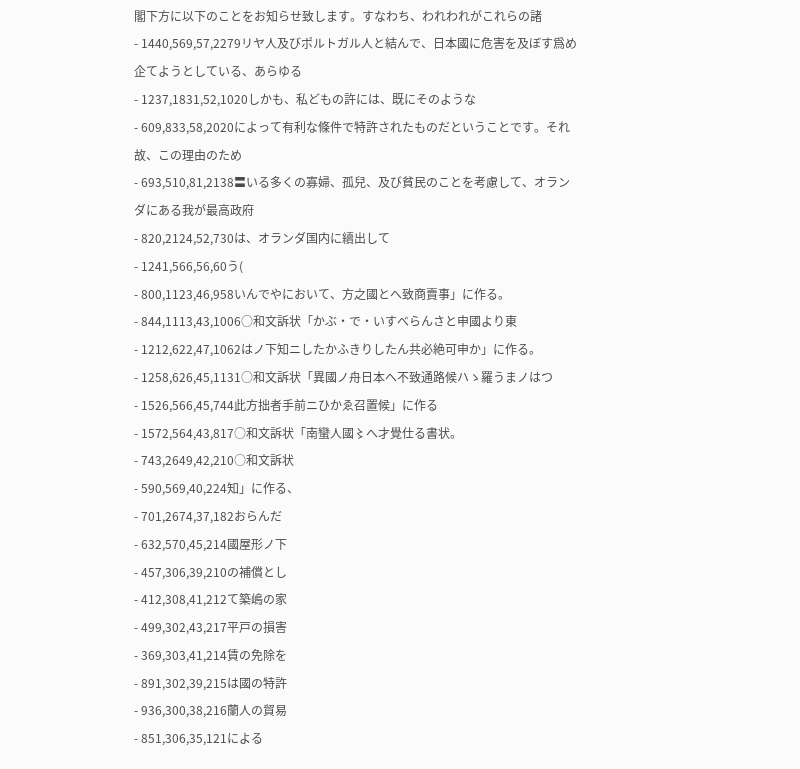閣下方に以下のことをお知らせ致します。すなわち、われわれがこれらの諸
- 1440,569,57,2279リヤ人及びポルトガル人と結んで、日本國に危害を及ぼす爲め企てようとしている、あらゆる
- 1237,1831,52,1020しかも、私どもの許には、既にそのような
- 609,833,58,2020によって有利な條件で特許されたものだということです。それ故、この理由のため
- 693,510,81,2138〓いる多くの寡婦、孤兒、及び貧民のことを考慮して、オランダにある我が最高政府
- 820,2124,52,730は、オランダ国内に續出して
- 1241,566,56,60う(
- 800,1123,46,958いんでやにおいて、方之國とへ致商賣事」に作る。
- 844,1113,43,1006○和文訴状「かぶ・で・いすべらんさと申國より東
- 1212,622,47,1062はノ下知ニしたかふきりしたん共必絶可申か」に作る。
- 1258,626,45,1131○和文訴状「異國ノ舟日本へ不致通路候ハゝ羅うまノはつ
- 1526,566,45,744此方拙者手前ニひかゑ召置候」に作る
- 1572,564,43,817○和文訴状「南蠻人國〻へ才覺仕る書状。
- 743,2649,42,210○和文訴状
- 590,569,40,224知」に作る、
- 701,2674,37,182おらんだ
- 632,570,45,214國屋形ノ下
- 457,306,39,210の補償とし
- 412,308,41,212て築嶋の家
- 499,302,43,217平戸の損害
- 369,303,41,214賃の免除を
- 891,302,39,215は國の特許
- 936,300,38,216蘭人の貿易
- 851,306,35,121による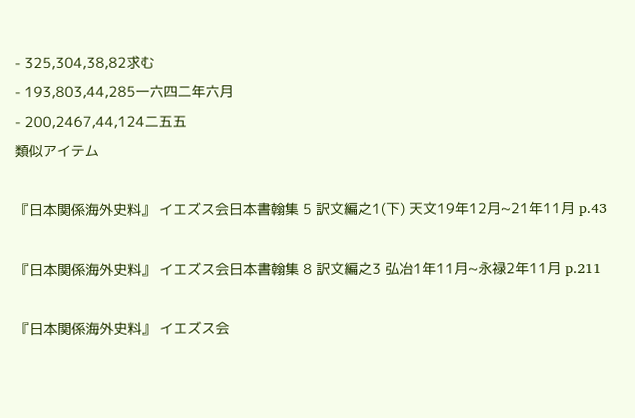- 325,304,38,82求む
- 193,803,44,285一六四二年六月
- 200,2467,44,124二五五
類似アイテム

『日本関係海外史料』 イエズス会日本書翰集 5 訳文編之1(下) 天文19年12月~21年11月 p.43

『日本関係海外史料』 イエズス会日本書翰集 8 訳文編之3 弘冶1年11月~永禄2年11月 p.211

『日本関係海外史料』 イエズス会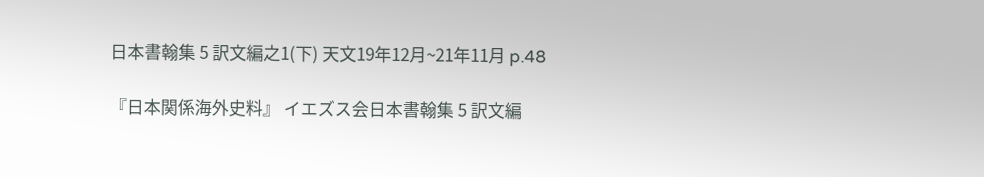日本書翰集 5 訳文編之1(下) 天文19年12月~21年11月 p.48

『日本関係海外史料』 イエズス会日本書翰集 5 訳文編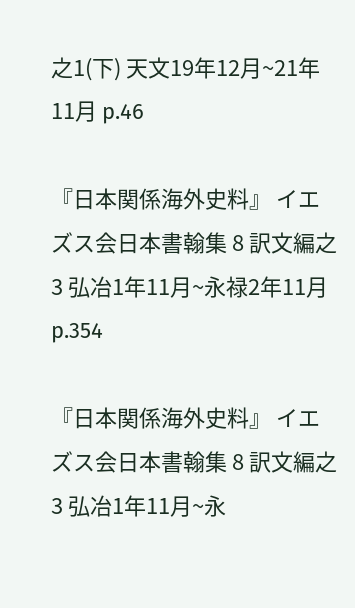之1(下) 天文19年12月~21年11月 p.46

『日本関係海外史料』 イエズス会日本書翰集 8 訳文編之3 弘冶1年11月~永禄2年11月 p.354

『日本関係海外史料』 イエズス会日本書翰集 8 訳文編之3 弘冶1年11月~永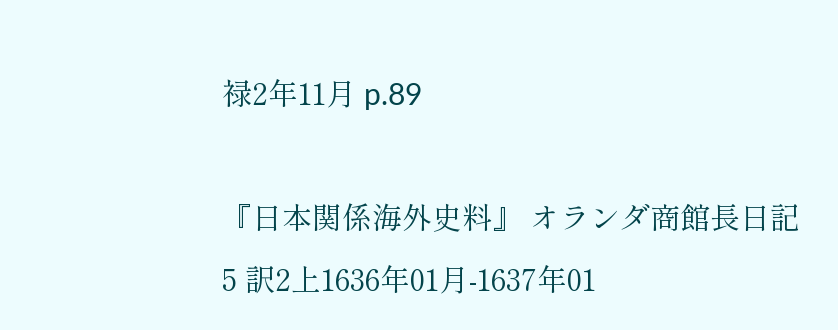禄2年11月 p.89

『日本関係海外史料』 オランダ商館長日記 5 訳2上1636年01月-1637年01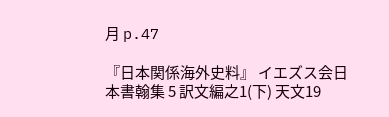月 p.47

『日本関係海外史料』 イエズス会日本書翰集 5 訳文編之1(下) 天文19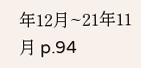年12月~21年11月 p.94